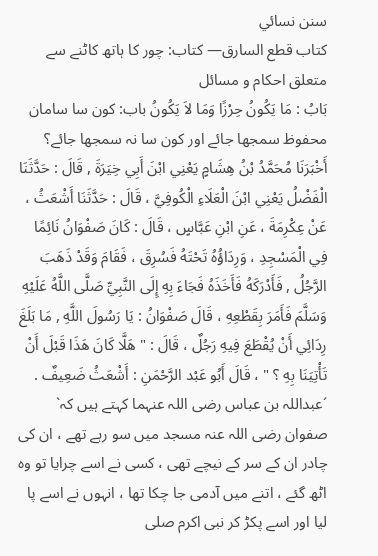سنن نسائي
كتاب قطع السارق— کتاب: چور کا ہاتھ کاٹنے سے متعلق احکام و مسائل
بَابُ : مَا يَكُونُ حِرْزًا وَمَا لاَ يَكُونُ باب: کون سا سامان محفوظ سمجھا جائے اور کون سا نہ سمجھا جائے؟
أَخْبَرَنَا مُحَمَّدُ بْنُ هِشَامٍ يَعْنِي ابْنَ أَبِي خِيَرَةَ , قَالَ : حَدَّثَنَا الْفَضْلُ يَعْنِي ابْنَ الْعَلَاءِ الْكُوفِيَّ ، قَالَ : حَدَّثَنَا أَشْعَثُ ، عَنْ عِكْرِمَةَ ، عَنِ ابْنِ عَبَّاسٍ ، قَالَ : كَانَ صَفْوَانُ نَائِمًا فِي الْمَسْجِدِ ، وَرِدَاؤُهُ تَحْتَهُ فَسُرِقَ ، فَقَامَ وَقَدْ ذَهَبَ الرَّجُلُ , فَأَدْرَكَهُ فَأَخَذَهُ فَجَاءَ بِهِ إِلَى النَّبِيِّ صَلَّى اللَّهُ عَلَيْهِ وَسَلَّمَ فَأَمَرَ بِقَطْعِهِ ، قَالَ صَفْوَانُ : يَا رَسُولَ اللَّهِ , مَا بَلَغَ رِدَائِي أَنْ يُقْطَعَ فِيهِ رَجُلٌ ، قَالَ : " هَلَّا كَانَ هَذَا قَبْلَ أَنْ تَأْتِيَنَا بِهِ ؟ " ، قَالَ أَبُو عَبْد الرَّحْمَنِ : أَشْعَثُ ضَعِيفٌ .
´عبداللہ بن عباس رضی اللہ عنہما کہتے ہیں کہ` صفوان رضی اللہ عنہ مسجد میں سو رہے تھے ، ان کی چادر ان کے سر کے نیچے تھی ، کسی نے اسے چرایا تو وہ اٹھ گئے ، اتنے میں آدمی جا چکا تھا ، انہوں نے اسے پا لیا اور اسے پکڑ کر نبی اکرم صلی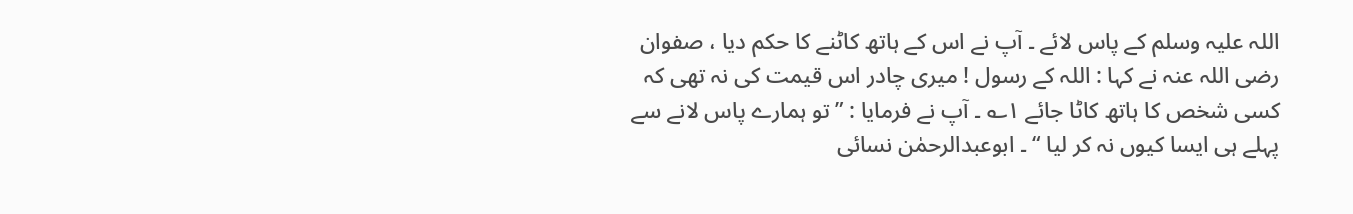اللہ علیہ وسلم کے پاس لائے ۔ آپ نے اس کے ہاتھ کاٹنے کا حکم دیا ، صفوان رضی اللہ عنہ نے کہا : اللہ کے رسول ! میری چادر اس قیمت کی نہ تھی کہ کسی شخص کا ہاتھ کاٹا جائے ۱؎ ۔ آپ نے فرمایا : ” تو ہمارے پاس لانے سے پہلے ہی ایسا کیوں نہ کر لیا “ ۔ ابوعبدالرحمٰن نسائی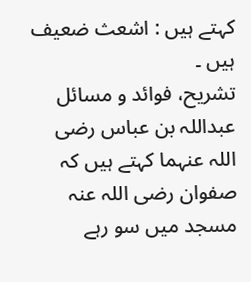کہتے ہیں : اشعث ضعیف ہیں ۔
تشریح، فوائد و مسائل
عبداللہ بن عباس رضی اللہ عنہما کہتے ہیں کہ صفوان رضی اللہ عنہ مسجد میں سو رہے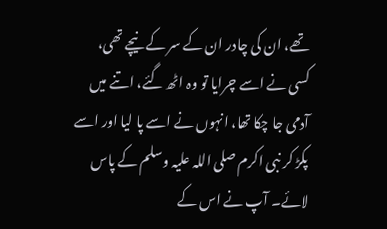تھے، ان کی چادر ان کے سر کے نیچے تھی، کسی نے اسے چرایا تو وہ اٹھ گئے، اتنے میں آدمی جا چکا تھا، انہوں نے اسے پا لیا اور اسے پکڑ کر نبی اکرم صلی اللہ علیہ وسلم کے پاس لائے۔ آپ نے اس کے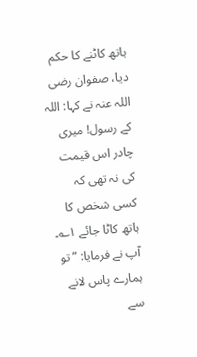ہاتھ کاٹنے کا حکم دیا، صفوان رضی اللہ عنہ نے کہا: اللہ کے رسول! میری چادر اس قیمت کی نہ تھی کہ کسی شخص کا ہاتھ کاٹا جائے ۱؎۔ آپ نے فرمایا: ” تو ہمارے پاس لانے سے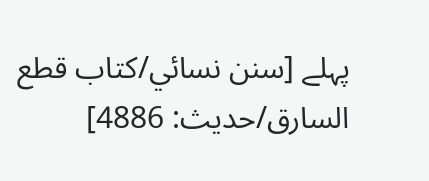پہلے [سنن نسائي/كتاب قطع السارق/حدیث: 4886]